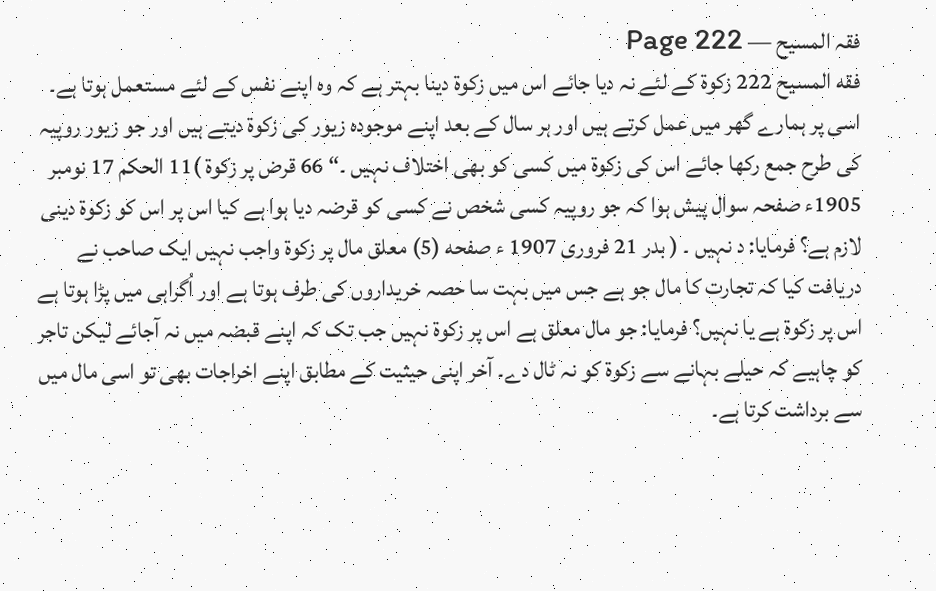فقہ المسیح — Page 222
فقه المسيح 222 زكوة کے لئے نہ دیا جائے اس میں زکوۃ دینا بہتر ہے کہ وہ اپنے نفس کے لئے مستعمل ہوتا ہے۔ اسی پر ہمارے گھر میں عمل کرتے ہیں اور ہر سال کے بعد اپنے موجودہ زیور کی زکوۃ دیتے ہیں اور جو زیور روپیہ کی طرح جمع رکھا جائے اس کی زکوۃ میں کسی کو بھی اختلاف نہیں ۔“ 66 قرض پر زکوة )11 الحکم 17 نومبر 1905ء صفحہ سوال پیش ہوا کہ جو روپیہ کسی شخص نے کسی کو قرضہ دیا ہوا ہے کیا اس پر اس کو زکوۃ دینی لازم ہے؟ فرمایا: د نہیں ۔ ( بدر 21 فروری 1907 ء صفحه (5) معلق مال پر زکوۃ واجب نہیں ایک صاحب نے دریافت کیا کہ تجارت کا مال جو ہے جس میں بہت سا حصہ خریداروں کی طرف ہوتا ہے اور اُگراہی میں پڑا ہوتا ہے اس پر زکوۃ ہے یا نہیں؟ فرمایا: جو مال معلق ہے اس پر زکوۃ نہیں جب تک کہ اپنے قبضہ میں نہ آجائے لیکن تاجر کو چاہیے کہ حیلے بہانے سے زکوۃ کو نہ ٹال دے۔ آخر اپنی حیثیت کے مطابق اپنے اخراجات بھی تو اسی مال میں سے برداشت کرتا ہے۔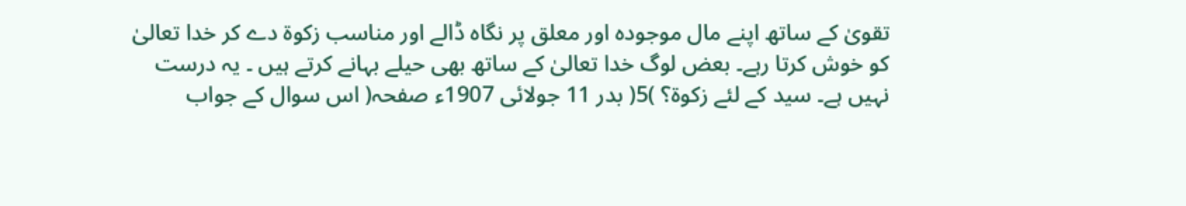تقویٰ کے ساتھ اپنے مال موجودہ اور معلق پر نگاہ ڈالے اور مناسب زکوۃ دے کر خدا تعالیٰ کو خوش کرتا رہے۔ بعض لوگ خدا تعالیٰ کے ساتھ بھی حیلے بہانے کرتے ہیں ۔ یہ درست نہیں ہے۔ سید کے لئے زکوة؟ )5( بدر 11 جولائی 1907ء صفحہ( اس سوال کے جواب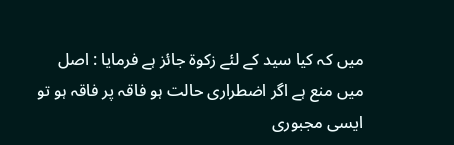میں کہ کیا سید کے لئے زکوۃ جائز ہے فرمایا : اصل میں منع ہے اگر اضطراری حالت ہو فاقہ پر فاقہ ہو تو ایسی مجبوری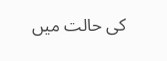کی حالت میں